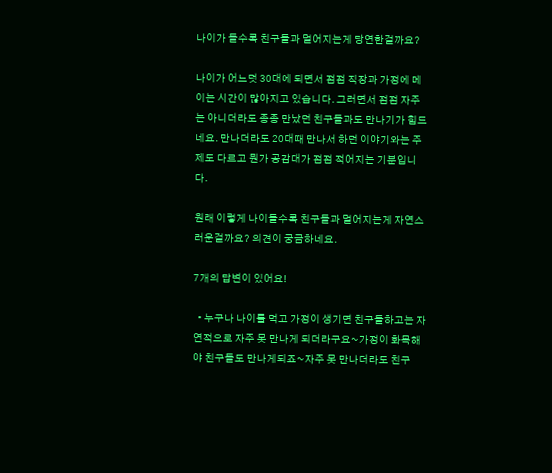나이가 들수록 친구들과 멀어지는게 당연한걸까요?

나이가 어느덧 30대에 되면서 점점 직장과 가정에 메이는 시간이 많아지고 있습니다. 그러면서 점점 자주는 아니더라도 종종 만났던 친구들과도 만나기가 힘드네요. 만나더라도 20대때 만나서 하던 이야기와는 주제도 다르고 뭔가 공감대가 점점 적어지는 기분입니다.

원래 이렇게 나이들수록 친구들과 멀어지는게 자연스러운걸까요? 의견이 궁금하네요.

7개의 답변이 있어요!

  • 누구나 나이를 먹고 가정이 생기면 친구들하고는 자연적으로 자주 못 만나게 되더라구요~가정이 화목해야 친구들도 만나게되죠~자주 못 만나더라도 친구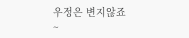우정은 변지않죠~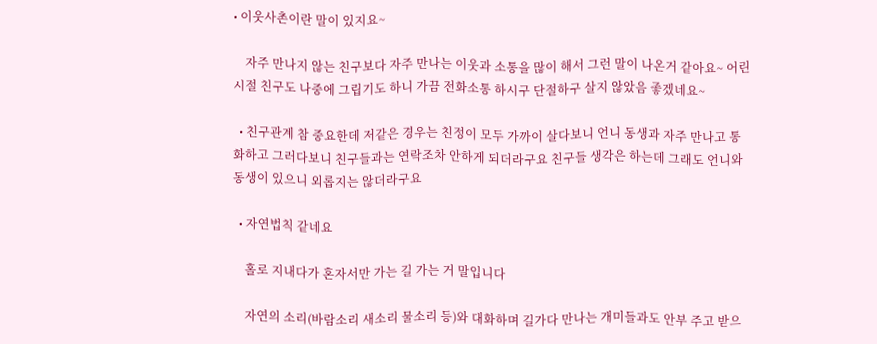• 이웃사촌이란 말이 있지요~

    자주 만나지 않는 친구보다 자주 만나는 이웃과 소통을 많이 해서 그런 말이 나온거 같아요~ 어린시절 친구도 나중에 그립기도 하니 가끔 전화소통 하시구 단절하구 살지 않았음 좋겠네요~

  • 친구관계 참 중요한데 저같은 경우는 친정이 모두 가까이 살다보니 언니 동생과 자주 만나고 통화하고 그러다보니 친구들과는 연락조차 안하게 되더라구요 친구들 생각은 하는데 그래도 언니와 동생이 있으니 외롭지는 않더라구요

  • 자연법칙 같네요

    홀로 지내다가 혼자서만 가는 길 가는 거 말입니다

    자연의 소리(바람소리 새소리 물소리 등)와 대화하며 길가다 만나는 개미들과도 안부 주고 받으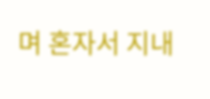며 혼자서 지내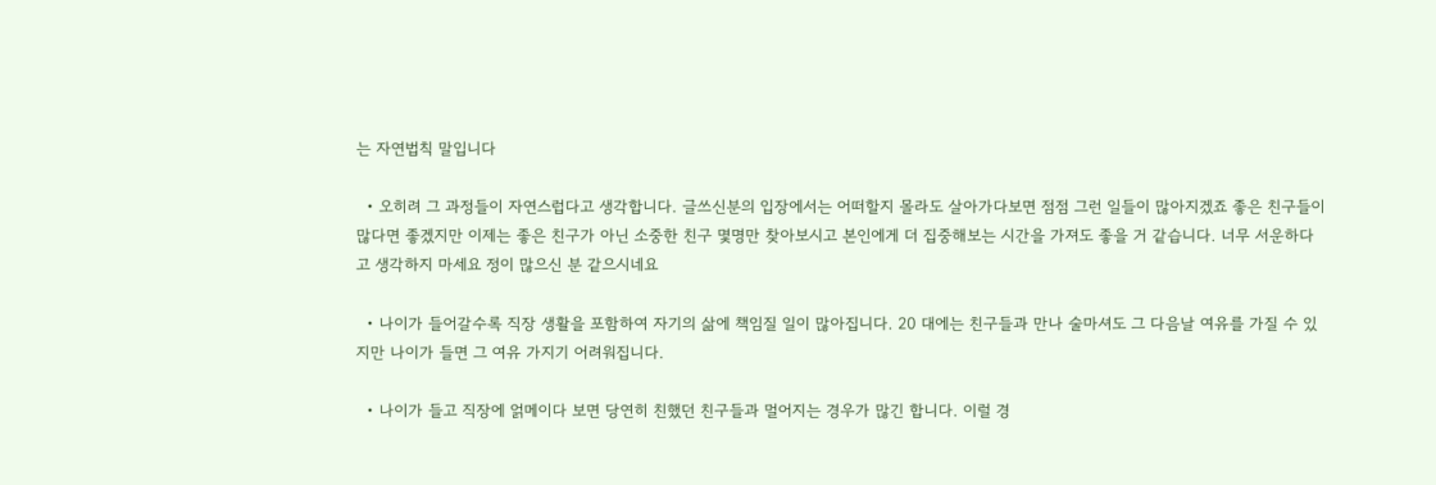는 자연법칙 말입니다

  • 오히려 그 과정들이 자연스럽다고 생각합니다. 글쓰신분의 입장에서는 어떠할지 몰라도 살아가다보면 점점 그런 일들이 많아지겠죠 좋은 친구들이 많다면 좋겠지만 이제는 좋은 친구가 아닌 소중한 친구 몇명만 찾아보시고 본인에게 더 집중해보는 시간을 가져도 좋을 거 같습니다. 너무 서운하다고 생각하지 마세요 정이 많으신 분 같으시네요

  • 나이가 들어갈수록 직장 생활을 포함하여 자기의 삶에 책임질 일이 많아집니다. 20 대에는 친구들과 만나 술마셔도 그 다음날 여유를 가질 수 있지만 나이가 들면 그 여유 가지기 어려워집니다.

  • 나이가 들고 직장에 얽메이다 보면 당연히 친했던 친구들과 멀어지는 경우가 많긴 합니다. 이럴 경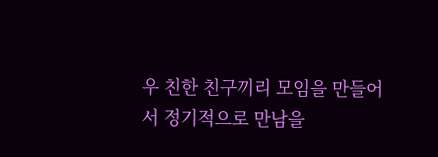우 친한 친구끼리 모임을 만들어서 정기적으로 만남을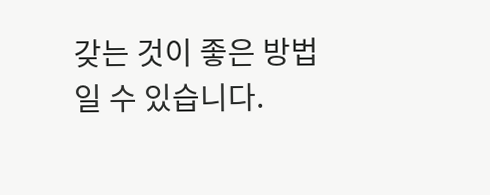갖는 것이 좋은 방법일 수 있습니다.